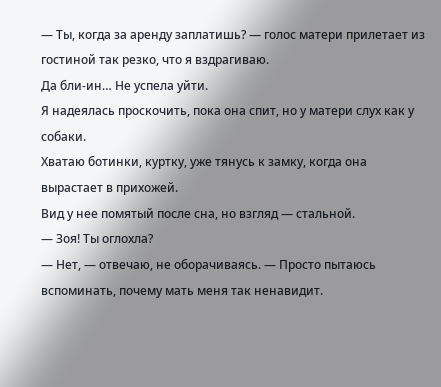— Ты, когда за аренду заплатишь? — голос матери прилетает из гостиной так резко, что я вздрагиваю.
Да бли-ин… Не успела уйти.
Я надеялась проскочить, пока она спит, но у матери слух как у собаки.
Хватаю ботинки, куртку, уже тянусь к замку, когда она вырастает в прихожей.
Вид у нее помятый после сна, но взгляд — стальной.
— Зоя! Ты оглохла?
— Нет, — отвечаю, не оборачиваясь. — Просто пытаюсь вспоминать, почему мать меня так ненавидит.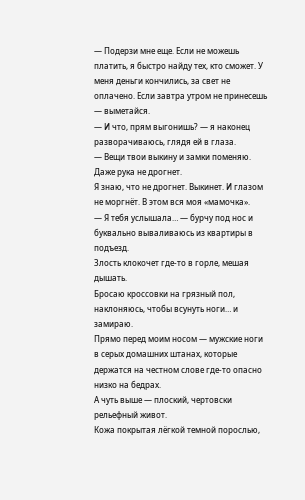— Подерзи мне еще. Если не можешь платить, я быстро найду тех, кто сможет. У меня деньги кончились, за свет не оплачено. Если завтра утром не принесешь — выметайся.
— И что, прям выгонишь? — я наконец разворачиваюсь, глядя ей в глаза.
— Вещи твои выкину и замки поменяю. Даже рука не дрогнет.
Я знаю, что не дрогнет. Выкинет. И глазом не моргнёт. В этом вся моя «мамочка».
— Я тебя услышала… — бурчу под нос и буквально вываливаюсь из квартиры в подъезд.
Злость клокочет где-то в горле, мешая дышать.
Бросаю кроссовки на грязный пол, наклоняюсь, чтобы всунуть ноги… и замираю.
Прямо перед моим носом — мужские ноги в серых домашних штанах, которые держатся на честном слове где-то опасно низко на бедрах.
А чуть выше — плоский, чертовски рельефный живот.
Кожа покрытая лёгкой темной порослью,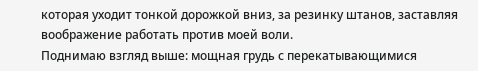которая уходит тонкой дорожкой вниз, за резинку штанов, заставляя воображение работать против моей воли.
Поднимаю взгляд выше: мощная грудь с перекатывающимися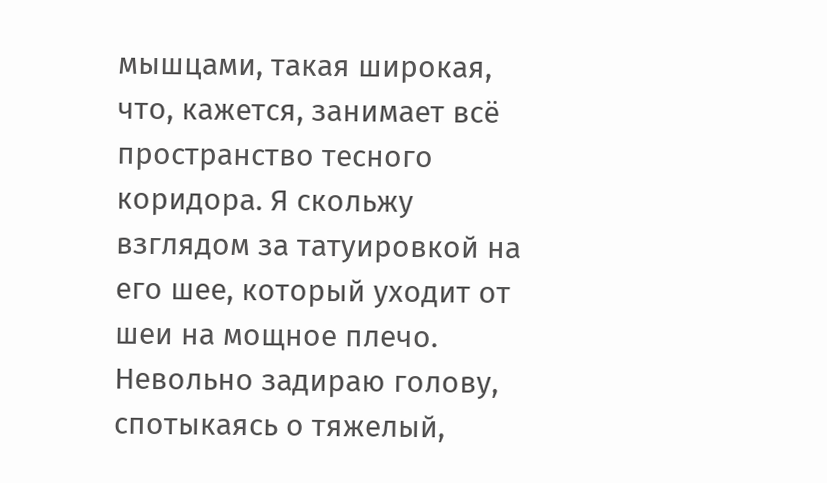мышцами, такая широкая, что, кажется, занимает всё пространство тесного коридора. Я скольжу взглядом за татуировкой на его шее, который уходит от шеи на мощное плечо.
Невольно задираю голову, спотыкаясь о тяжелый,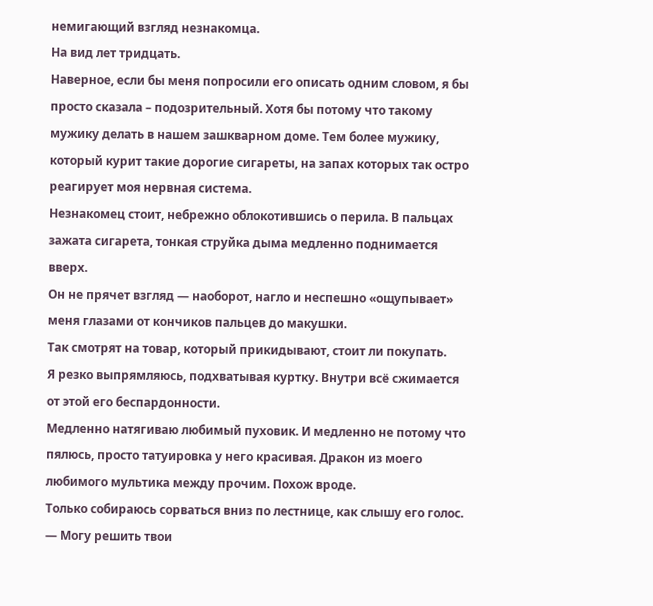немигающий взгляд незнакомца.
На вид лет тридцать.
Наверное, если бы меня попросили его описать одним словом, я бы просто сказала – подозрительный. Хотя бы потому что такому мужику делать в нашем зашкварном доме. Тем более мужику, который курит такие дорогие сигареты, на запах которых так остро реагирует моя нервная система.
Незнакомец стоит, небрежно облокотившись о перила. В пальцах зажата сигарета, тонкая струйка дыма медленно поднимается вверх.
Он не прячет взгляд — наоборот, нагло и неспешно «ощупывает» меня глазами от кончиков пальцев до макушки.
Так смотрят на товар, который прикидывают, стоит ли покупать.
Я резко выпрямляюсь, подхватывая куртку. Внутри всё сжимается от этой его беспардонности.
Медленно натягиваю любимый пуховик. И медленно не потому что пялюсь, просто татуировка у него красивая. Дракон из моего любимого мультика между прочим. Похож вроде.
Только собираюсь сорваться вниз по лестнице, как слышу его голос.
— Могу решить твои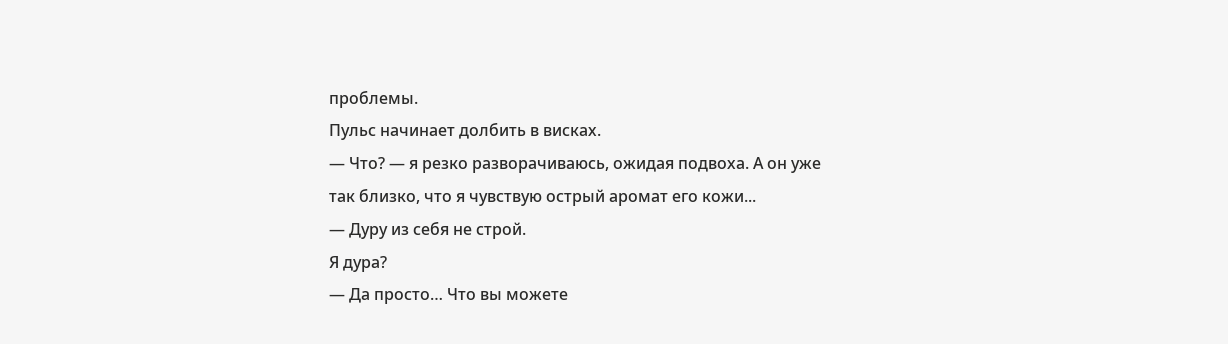проблемы.
Пульс начинает долбить в висках.
— Что? — я резко разворачиваюсь, ожидая подвоха. А он уже так близко, что я чувствую острый аромат его кожи...
— Дуру из себя не строй.
Я дура?
— Да просто… Что вы можете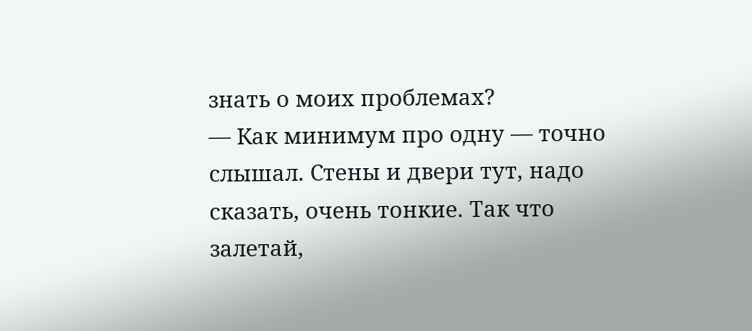знать о моих проблемах?
— Как минимум про одну — точно слышал. Стены и двери тут, надо сказать, очень тонкие. Так что залетай,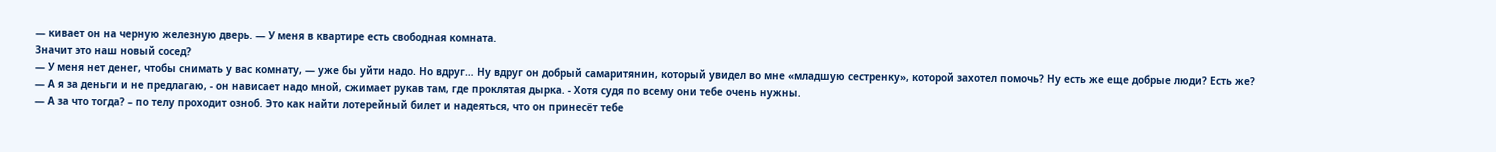— кивает он на черную железную дверь. — У меня в квартире есть свободная комната.
Значит это наш новый сосед?
— У меня нет денег, чтобы снимать у вас комнату, — уже бы уйти надо. Но вдруг… Ну вдруг он добрый самаритянин, который увидел во мне «младшую сестренку», которой захотел помочь? Ну есть же еще добрые люди? Есть же?
— А я за деньги и не предлагаю, - он нависает надо мной, сжимает рукав там, где проклятая дырка. - Хотя судя по всему они тебе очень нужны.
— А за что тогда? – по телу проходит озноб. Это как найти лотерейный билет и надеяться, что он принесёт тебе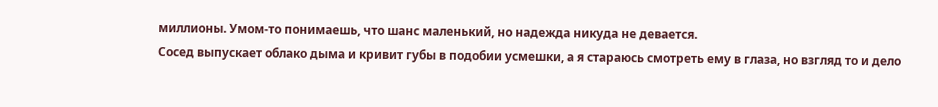миллионы. Умом-то понимаешь, что шанс маленький, но надежда никуда не девается.
Сосед выпускает облако дыма и кривит губы в подобии усмешки, а я стараюсь смотреть ему в глаза, но взгляд то и дело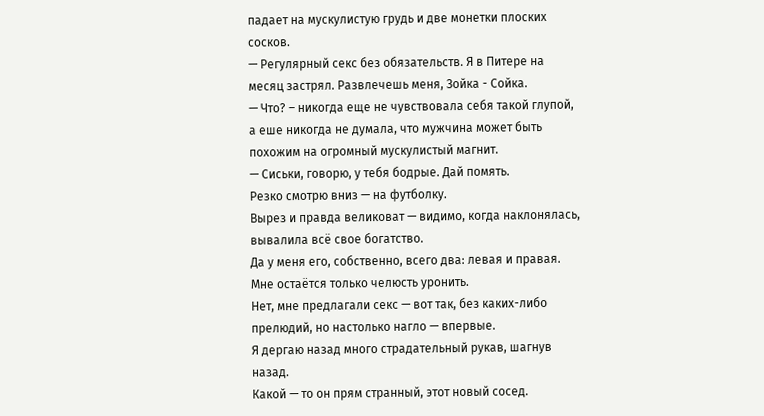падает на мускулистую грудь и две монетки плоских сосков.
— Регулярный секс без обязательств. Я в Питере на месяц застрял. Развлечешь меня, Зойка - Сойка.
— Что? – никогда еще не чувствовала себя такой глупой, а еше никогда не думала, что мужчина может быть похожим на огромный мускулистый магнит.
— Сиськи, говорю, у тебя бодрые. Дай помять.
Резко смотрю вниз — на футболку.
Вырез и правда великоват — видимо, когда наклонялась, вывалила всё свое богатство.
Да у меня его, собственно, всего два: левая и правая.
Мне остаётся только челюсть уронить.
Нет, мне предлагали секс — вот так, без каких-либо прелюдий, но настолько нагло — впервые.
Я дергаю назад много страдательный рукав, шагнув назад.
Какой — то он прям странный, этот новый сосед.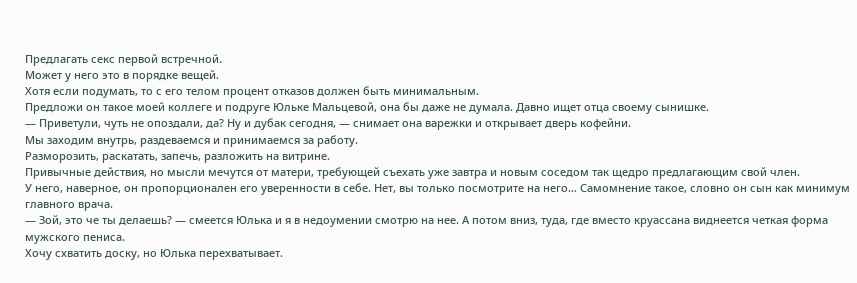Предлагать секс первой встречной.
Может у него это в порядке вещей.
Хотя если подумать, то с его телом процент отказов должен быть минимальным.
Предложи он такое моей коллеге и подруге Юльке Мальцевой, она бы даже не думала. Давно ищет отца своему сынишке.
— Приветули, чуть не опоздали, да? Ну и дубак сегодня, — снимает она варежки и открывает дверь кофейни.
Мы заходим внутрь, раздеваемся и принимаемся за работу.
Разморозить, раскатать, запечь, разложить на витрине.
Привычные действия, но мысли мечутся от матери, требующей съехать уже завтра и новым соседом так щедро предлагающим свой член.
У него, наверное, он пропорционален его уверенности в себе. Нет, вы только посмотрите на него… Самомнение такое, словно он сын как минимум главного врача.
— Зой, это че ты делаешь? — смеется Юлька и я в недоумении смотрю на нее. А потом вниз, туда, где вместо круассана виднеется четкая форма мужского пениса.
Хочу схватить доску, но Юлька перехватывает.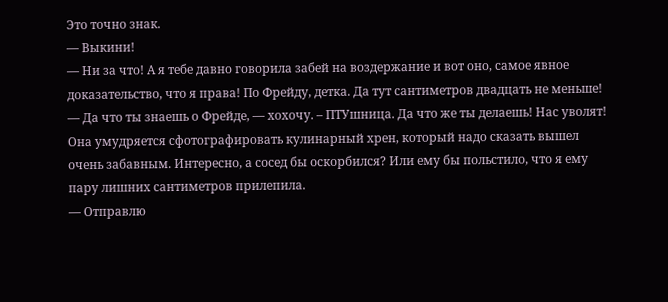Это точно знак.
— Выкини!
— Ни за что! А я тебе давно говорила забей на воздержание и вот оно, самое явное доказательство, что я права! По Фрейду, детка. Да тут сантиметров двадцать не меньше!
— Да что ты знаешь о Фрейде, — хохочу. – ПТУшница. Да что же ты делаешь! Нас уволят!
Она умудряется сфотографировать кулинарный хрен, который надо сказать вышел очень забавным. Интересно, а сосед бы оскорбился? Или ему бы польстило, что я ему пару лишних сантиметров прилепила.
— Отправлю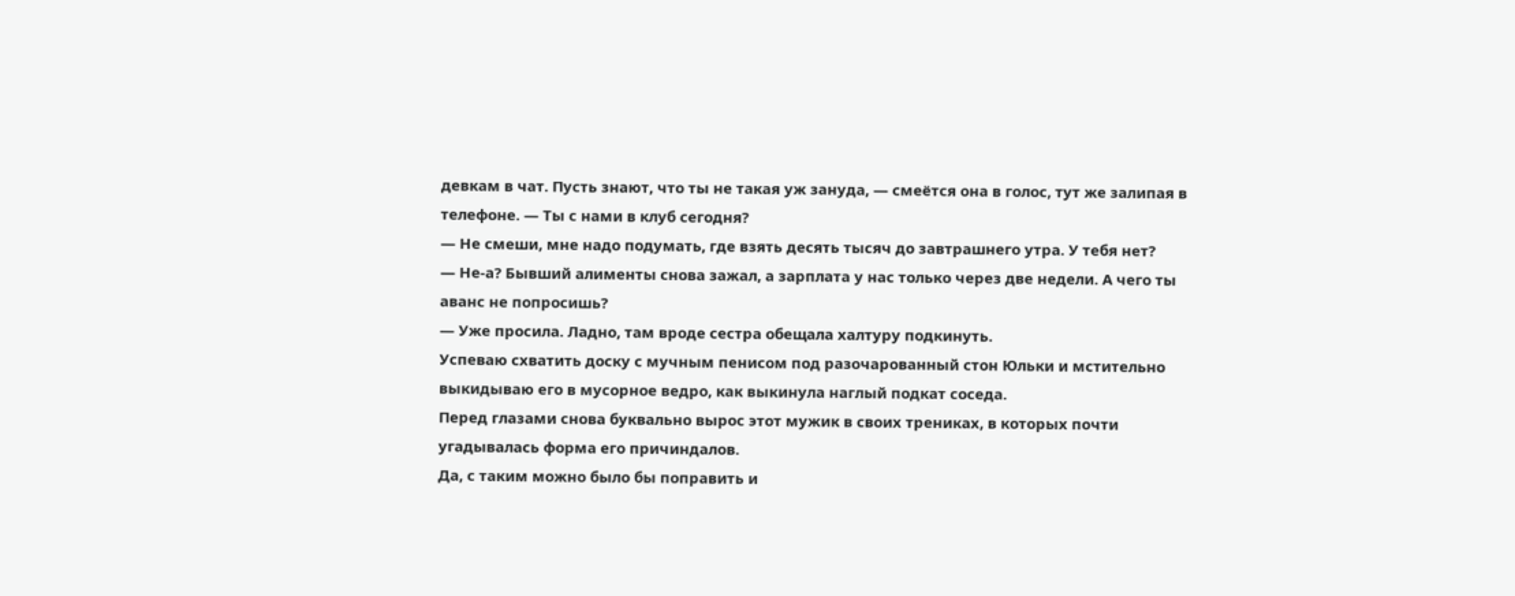девкам в чат. Пусть знают, что ты не такая уж зануда, — смеётся она в голос, тут же залипая в телефоне. — Ты с нами в клуб сегодня?
— Не смеши, мне надо подумать, где взять десять тысяч до завтрашнего утра. У тебя нет?
— Не-а? Бывший алименты снова зажал, а зарплата у нас только через две недели. А чего ты аванс не попросишь?
— Уже просила. Ладно, там вроде сестра обещала халтуру подкинуть.
Успеваю схватить доску с мучным пенисом под разочарованный стон Юльки и мстительно выкидываю его в мусорное ведро, как выкинула наглый подкат соседа.
Перед глазами снова буквально вырос этот мужик в своих трениках, в которых почти угадывалась форма его причиндалов.
Да, с таким можно было бы поправить и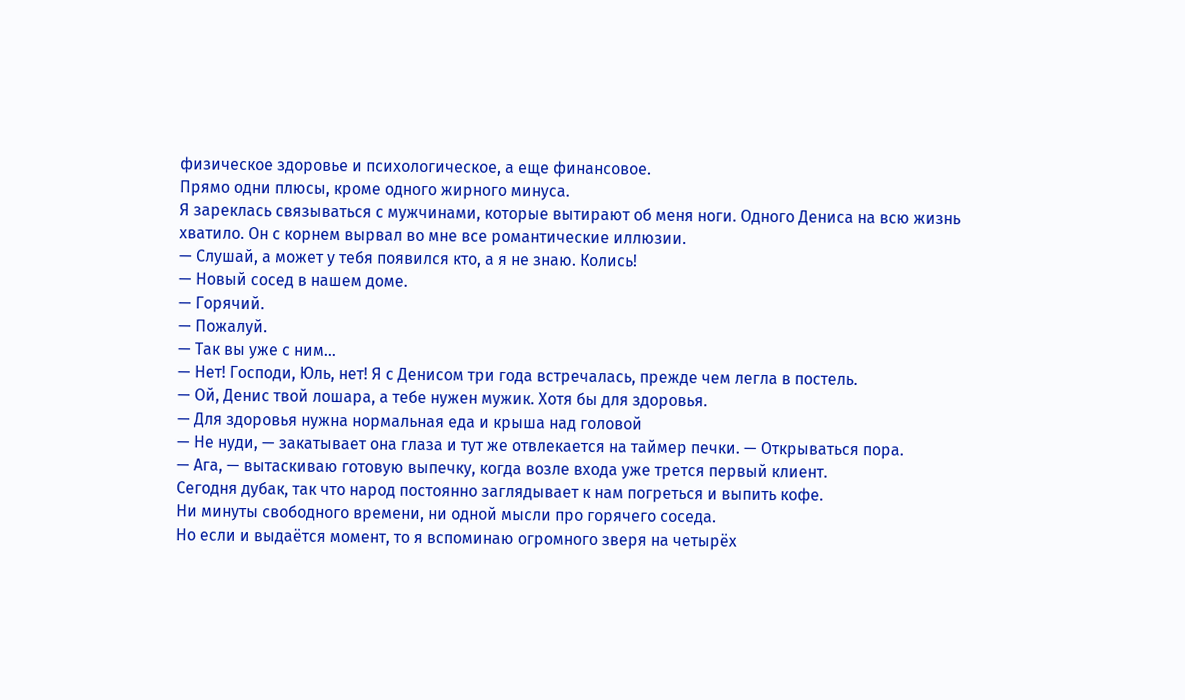физическое здоровье и психологическое, а еще финансовое.
Прямо одни плюсы, кроме одного жирного минуса.
Я зареклась связываться с мужчинами, которые вытирают об меня ноги. Одного Дениса на всю жизнь хватило. Он с корнем вырвал во мне все романтические иллюзии.
— Слушай, а может у тебя появился кто, а я не знаю. Колись!
— Новый сосед в нашем доме.
— Горячий.
— Пожалуй.
— Так вы уже с ним…
— Нет! Господи, Юль, нет! Я с Денисом три года встречалась, прежде чем легла в постель.
— Ой, Денис твой лошара, а тебе нужен мужик. Хотя бы для здоровья.
— Для здоровья нужна нормальная еда и крыша над головой
— Не нуди, — закатывает она глаза и тут же отвлекается на таймер печки. — Открываться пора.
— Ага, — вытаскиваю готовую выпечку, когда возле входа уже трется первый клиент.
Сегодня дубак, так что народ постоянно заглядывает к нам погреться и выпить кофе.
Ни минуты свободного времени, ни одной мысли про горячего соседа.
Но если и выдаётся момент, то я вспоминаю огромного зверя на четырёх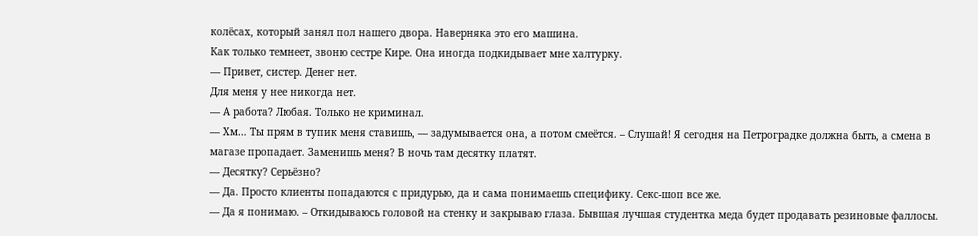колёсах, который занял пол нашего двора. Наверняка это его машина.
Как только темнеет, звоню сестре Кире. Она иногда подкидывает мне халтурку.
— Привет, систер. Денег нет.
Для меня у нее никогда нет.
— А работа? Любая. Только не криминал.
— Хм… Ты прям в тупик меня ставишь, — задумывается она, а потом смеётся. – Слушай! Я сегодня на Петроградке должна быть, а смена в магазе пропадает. Заменишь меня? В ночь там десятку платят.
— Десятку? Серьёзно?
— Да. Просто клиенты попадаются с придурью, да и сама понимаешь специфику. Секс-шоп все же.
— Да я понимаю. – Откидываюсь головой на стенку и закрываю глаза. Бывшая лучшая студентка меда будет продавать резиновые фаллосы.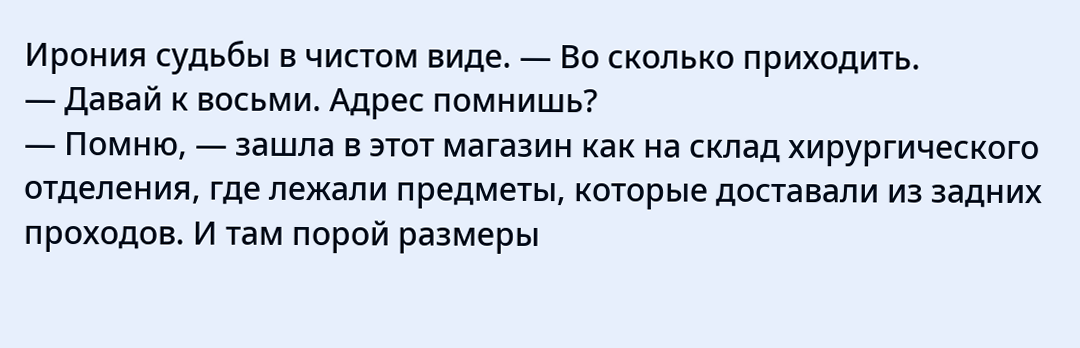Ирония судьбы в чистом виде. — Во сколько приходить.
— Давай к восьми. Адрес помнишь?
— Помню, — зашла в этот магазин как на склад хирургического отделения, где лежали предметы, которые доставали из задних проходов. И там порой размеры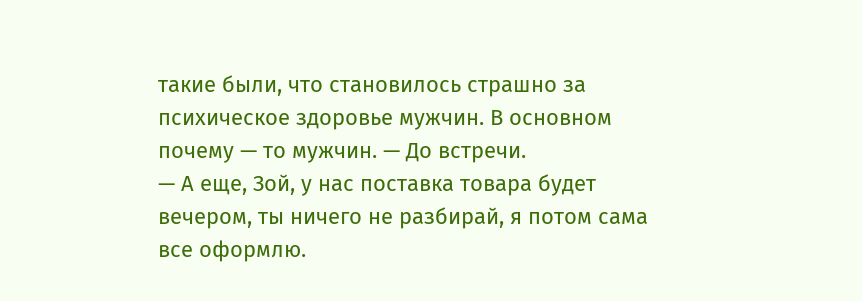такие были, что становилось страшно за психическое здоровье мужчин. В основном почему — то мужчин. — До встречи.
— А еще, Зой, у нас поставка товара будет вечером, ты ничего не разбирай, я потом сама все оформлю.